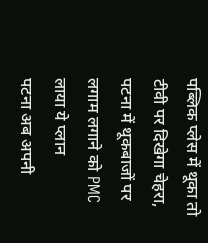पब्लिक प्लेस में थूका तो टीवी पर दिखेगा चेहरा, पटना में थूकबाजों पर लगाम लगाने को PMC लाया ये प्लान
पटना अब अपनी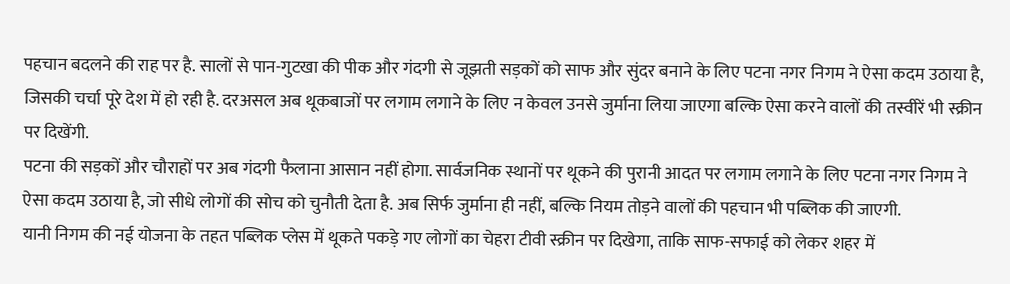पहचान बदलने की राह पर है. सालों से पान-गुटखा की पीक और गंदगी से जूझती सड़कों को साफ और सुंदर बनाने के लिए पटना नगर निगम ने ऐसा कदम उठाया है, जिसकी चर्चा पूरे देश में हो रही है. दरअसल अब थूकबाजों पर लगाम लगाने के लिए न केवल उनसे जुर्माना लिया जाएगा बल्कि ऐसा करने वालों की तस्वीरें भी स्क्रीन पर दिखेंगी.
पटना की सड़कों और चौराहों पर अब गंदगी फैलाना आसान नहीं होगा. सार्वजनिक स्थानों पर थूकने की पुरानी आदत पर लगाम लगाने के लिए पटना नगर निगम ने ऐसा कदम उठाया है, जो सीधे लोगों की सोच को चुनौती देता है. अब सिर्फ जुर्माना ही नहीं, बल्कि नियम तोड़ने वालों की पहचान भी पब्लिक की जाएगी.
यानी निगम की नई योजना के तहत पब्लिक प्लेस में थूकते पकड़े गए लोगों का चेहरा टीवी स्क्रीन पर दिखेगा, ताकि साफ-सफाई को लेकर शहर में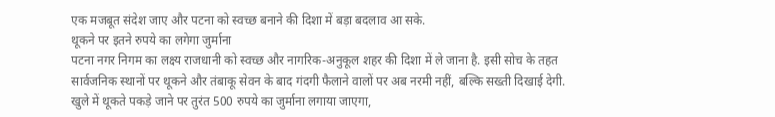एक मजबूत संदेश जाए और पटना को स्वच्छ बनाने की दिशा में बड़ा बदलाव आ सके.
थूकने पर इतने रुपये का लगेगा जुर्माना
पटना नगर निगम का लक्ष्य राजधानी को स्वच्छ और नागरिक-अनुकूल शहर की दिशा में ले जाना है. इसी सोच के तहत सार्वजनिक स्थानों पर थूकने और तंबाकू सेवन के बाद गंदगी फैलाने वालों पर अब नरमी नहीं, बल्कि सख्ती दिखाई देगी. खुले में थूकते पकड़े जाने पर तुरंत 500 रुपये का जुर्माना लगाया जाएगा,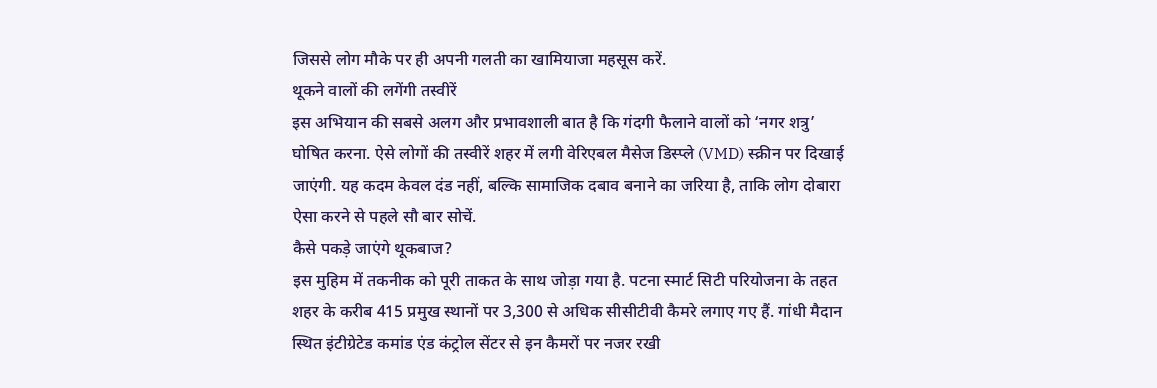जिससे लोग मौके पर ही अपनी गलती का खामियाजा महसूस करें.
थूकने वालों की लगेंगी तस्वीरें
इस अभियान की सबसे अलग और प्रभावशाली बात है कि गंदगी फैलाने वालों को ‘नगर शत्रु’ घोषित करना. ऐसे लोगों की तस्वीरें शहर में लगी वेरिएबल मैसेज डिस्प्ले (VMD) स्क्रीन पर दिखाई जाएंगी. यह कदम केवल दंड नहीं, बल्कि सामाजिक दबाव बनाने का जरिया है, ताकि लोग दोबारा ऐसा करने से पहले सौ बार सोचें.
कैसे पकड़े जाएंगे थूकबाज?
इस मुहिम में तकनीक को पूरी ताकत के साथ जोड़ा गया है. पटना स्मार्ट सिटी परियोजना के तहत शहर के करीब 415 प्रमुख स्थानों पर 3,300 से अधिक सीसीटीवी कैमरे लगाए गए हैं. गांधी मैदान स्थित इंटीग्रेटेड कमांड एंड कंट्रोल सेंटर से इन कैमरों पर नजर रखी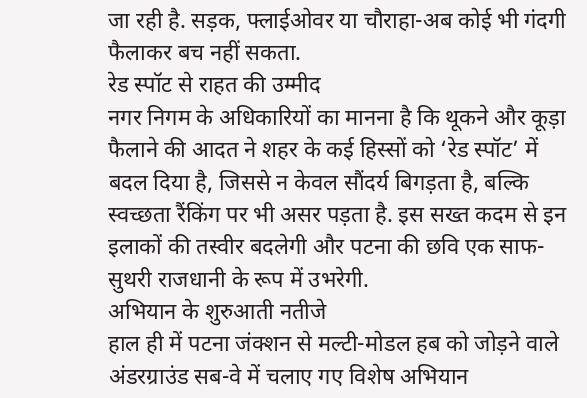जा रही है. सड़क, फ्लाईओवर या चौराहा-अब कोई भी गंदगी फैलाकर बच नहीं सकता.
रेड स्पॉट से राहत की उम्मीद
नगर निगम के अधिकारियों का मानना है कि थूकने और कूड़ा फैलाने की आदत ने शहर के कई हिस्सों को ‘रेड स्पॉट’ में बदल दिया है, जिससे न केवल सौंदर्य बिगड़ता है, बल्कि स्वच्छता रैंकिंग पर भी असर पड़ता है. इस सख्त कदम से इन इलाकों की तस्वीर बदलेगी और पटना की छवि एक साफ-सुथरी राजधानी के रूप में उभरेगी.
अभियान के शुरुआती नतीजे
हाल ही में पटना जंक्शन से मल्टी-मोडल हब को जोड़ने वाले अंडरग्राउंड सब-वे में चलाए गए विशेष अभियान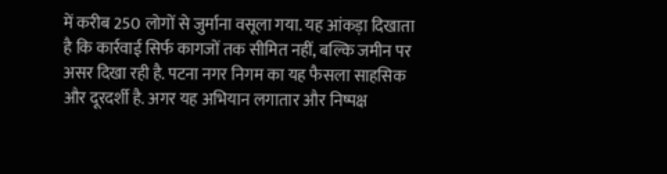में करीब 250 लोगों से जुर्माना वसूला गया. यह आंकड़ा दिखाता है कि कार्रवाई सिर्फ कागजों तक सीमित नहीं, बल्कि जमीन पर असर दिखा रही है. पटना नगर निगम का यह फैसला साहसिक और दूरदर्शी है. अगर यह अभियान लगातार और निष्पक्ष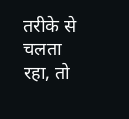तरीके से चलता रहा, तो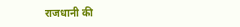राजधानी की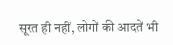सूरत ही नहीं, लोगों की आदतें भी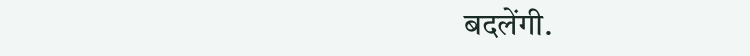बदलेंगी.